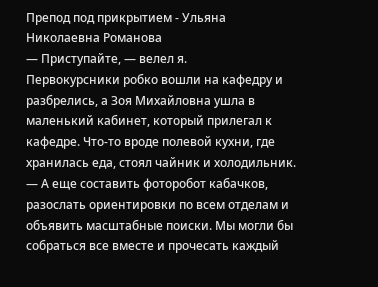Препод под прикрытием - Ульяна Николаевна Романова
— Приступайте, — велел я.
Первокурсники робко вошли на кафедру и разбрелись, а Зоя Михайловна ушла в маленький кабинет, который прилегал к кафедре. Что-то вроде полевой кухни, где хранилась еда, стоял чайник и холодильник.
— А еще составить фоторобот кабачков, разослать ориентировки по всем отделам и объявить масштабные поиски. Мы могли бы собраться все вместе и прочесать каждый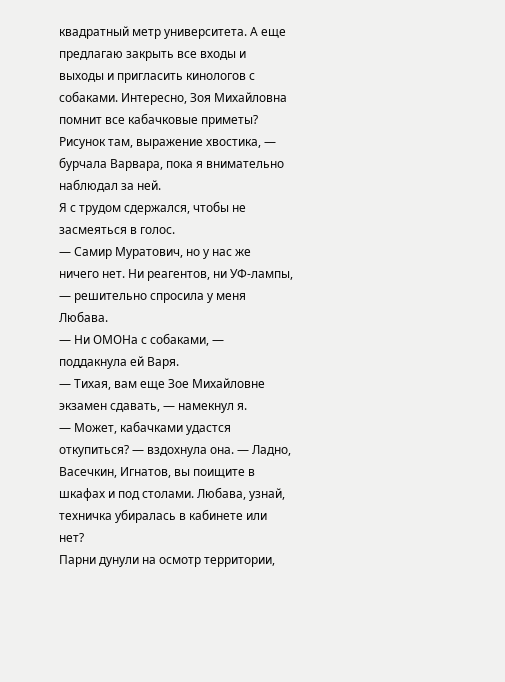квадратный метр университета. А еще предлагаю закрыть все входы и выходы и пригласить кинологов с собаками. Интересно, Зоя Михайловна помнит все кабачковые приметы? Рисунок там, выражение хвостика, — бурчала Варвара, пока я внимательно наблюдал за ней.
Я с трудом сдержался, чтобы не засмеяться в голос.
— Самир Муратович, но у нас же ничего нет. Ни реагентов, ни УФ-лампы, — решительно спросила у меня Любава.
— Ни ОМОНа с собаками, — поддакнула ей Варя.
— Тихая, вам еще Зое Михайловне экзамен сдавать, — намекнул я.
— Может, кабачками удастся откупиться? — вздохнула она. — Ладно, Васечкин, Игнатов, вы поищите в шкафах и под столами. Любава, узнай, техничка убиралась в кабинете или нет?
Парни дунули на осмотр территории,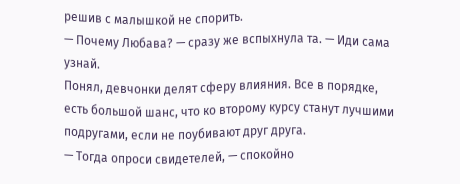решив с малышкой не спорить.
— Почему Любава? — сразу же вспыхнула та. — Иди сама узнай.
Понял, девчонки делят сферу влияния. Все в порядке, есть большой шанс, что ко второму курсу станут лучшими подругами, если не поубивают друг друга.
— Тогда опроси свидетелей, — спокойно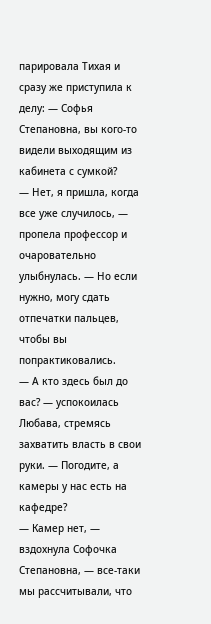парировала Тихая и сразу же приступила к делу: — Софья Степановна, вы кого-то видели выходящим из кабинета с сумкой?
— Нет, я пришла, когда все уже случилось, — пропела профессор и очаровательно улыбнулась. — Но если нужно, могу сдать отпечатки пальцев, чтобы вы попрактиковались.
— А кто здесь был до вас? — успокоилась Любава, стремясь захватить власть в свои руки. — Погодите, а камеры у нас есть на кафедре?
— Камер нет, — вздохнула Софочка Степановна, — все-таки мы рассчитывали, что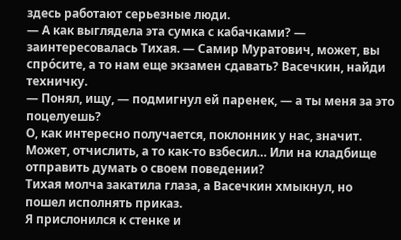здесь работают серьезные люди.
— А как выглядела эта сумка с кабачками? — заинтересовалась Тихая. — Самир Муратович, может, вы спро́сите, а то нам еще экзамен сдавать? Васечкин, найди техничку.
— Понял, ищу, — подмигнул ей паренек, — а ты меня за это поцелуешь?
О, как интересно получается, поклонник у нас, значит. Может, отчислить, а то как-то взбесил… Или на кладбище отправить думать о своем поведении?
Тихая молча закатила глаза, а Васечкин хмыкнул, но пошел исполнять приказ.
Я прислонился к стенке и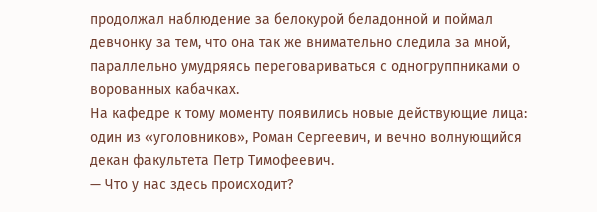продолжал наблюдение за белокурой беладонной и поймал девчонку за тем, что она так же внимательно следила за мной, параллельно умудряясь переговариваться с одногруппниками о ворованных кабачках.
На кафедре к тому моменту появились новые действующие лица: один из «уголовников», Роман Сергеевич, и вечно волнующийся декан факультета Петр Тимофеевич.
— Что у нас здесь происходит?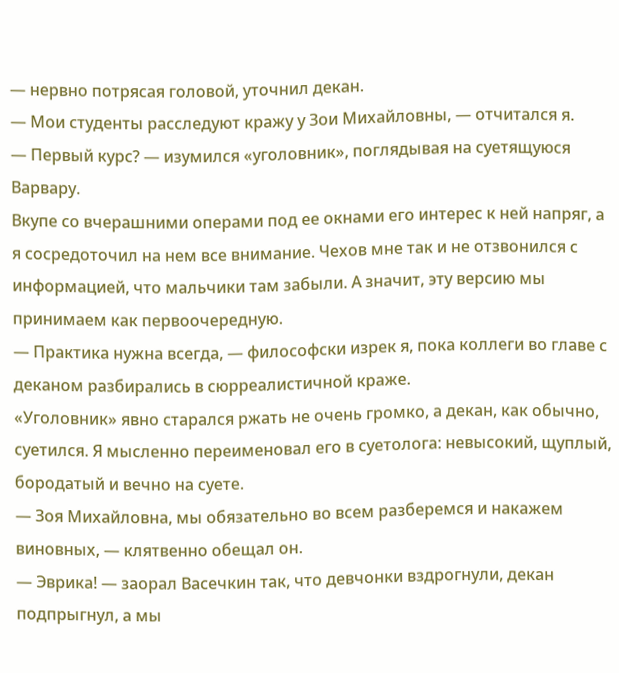— нервно потрясая головой, уточнил декан.
— Мои студенты расследуют кражу у Зои Михайловны, — отчитался я.
— Первый курс? — изумился «уголовник», поглядывая на суетящуюся Варвару.
Вкупе со вчерашними операми под ее окнами его интерес к ней напряг, а я сосредоточил на нем все внимание. Чехов мне так и не отзвонился с информацией, что мальчики там забыли. А значит, эту версию мы принимаем как первоочередную.
— Практика нужна всегда, — философски изрек я, пока коллеги во главе с деканом разбирались в сюрреалистичной краже.
«Уголовник» явно старался ржать не очень громко, а декан, как обычно, суетился. Я мысленно переименовал его в суетолога: невысокий, щуплый, бородатый и вечно на суете.
— Зоя Михайловна, мы обязательно во всем разберемся и накажем виновных, — клятвенно обещал он.
— Эврика! — заорал Васечкин так, что девчонки вздрогнули, декан подпрыгнул, а мы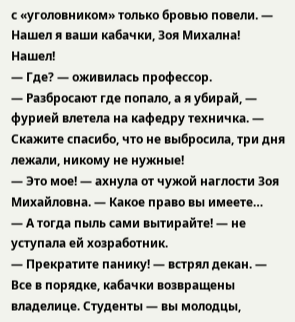с «уголовником» только бровью повели. — Нашел я ваши кабачки, Зоя Михална! Нашел!
— Где? — оживилась профессор.
— Разбросают где попало, а я убирай, — фурией влетела на кафедру техничка. — Скажите спасибо, что не выбросила, три дня лежали, никому не нужные!
— Это мое! — ахнула от чужой наглости Зоя Михайловна. — Какое право вы имеете…
— А тогда пыль сами вытирайте! — не уступала ей хозработник.
— Прекратите панику! — встрял декан. — Все в порядке, кабачки возвращены владелице. Студенты — вы молодцы,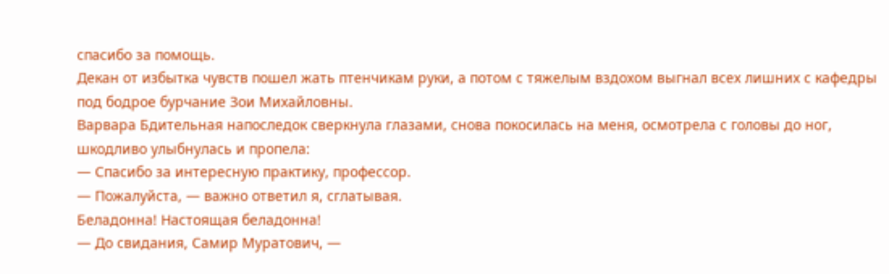спасибо за помощь.
Декан от избытка чувств пошел жать птенчикам руки, а потом с тяжелым вздохом выгнал всех лишних с кафедры под бодрое бурчание Зои Михайловны.
Варвара Бдительная напоследок сверкнула глазами, снова покосилась на меня, осмотрела с головы до ног, шкодливо улыбнулась и пропела:
— Спасибо за интересную практику, профессор.
— Пожалуйста, — важно ответил я, сглатывая.
Беладонна! Настоящая беладонна!
— До свидания, Самир Муратович, —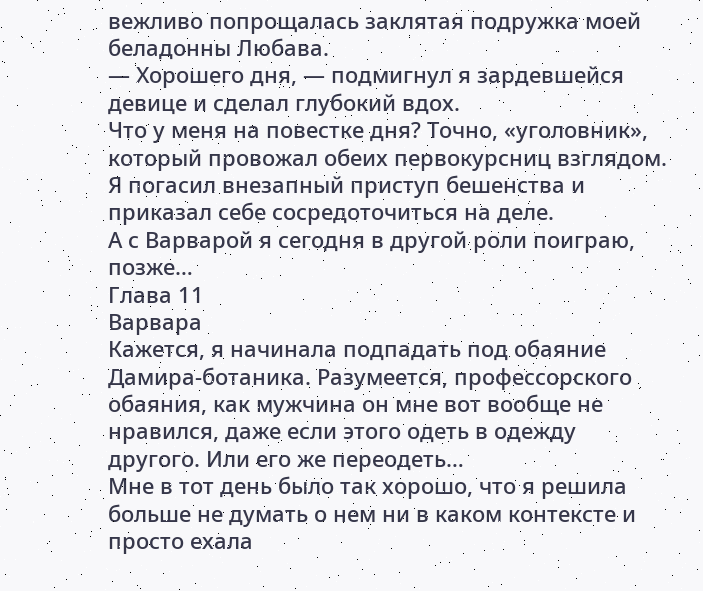вежливо попрощалась заклятая подружка моей беладонны Любава.
— Хорошего дня, — подмигнул я зардевшейся девице и сделал глубокий вдох.
Что у меня на повестке дня? Точно, «уголовник», который провожал обеих первокурсниц взглядом. Я погасил внезапный приступ бешенства и приказал себе сосредоточиться на деле.
А с Варварой я сегодня в другой роли поиграю, позже…
Глава 11
Варвара
Кажется, я начинала подпадать под обаяние Дамира-ботаника. Разумеется, профессорского обаяния, как мужчина он мне вот вообще не нравился, даже если этого одеть в одежду другого. Или его же переодеть…
Мне в тот день было так хорошо, что я решила больше не думать о нем ни в каком контексте и просто ехала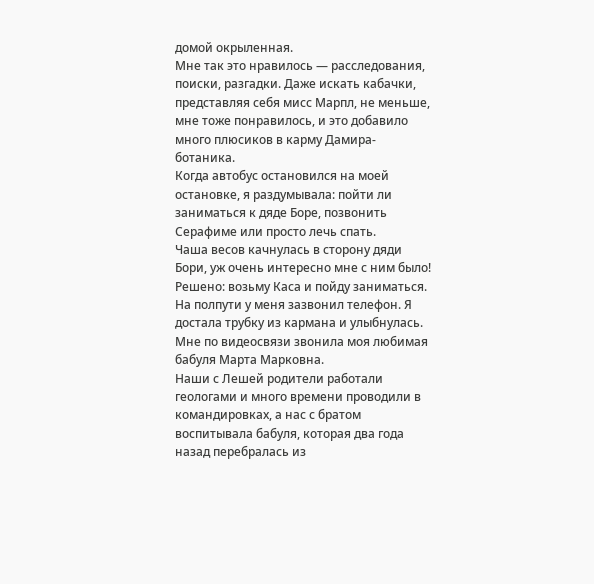домой окрыленная.
Мне так это нравилось — расследования, поиски, разгадки. Даже искать кабачки, представляя себя мисс Марпл, не меньше, мне тоже понравилось, и это добавило много плюсиков в карму Дамира-ботаника.
Когда автобус остановился на моей остановке, я раздумывала: пойти ли заниматься к дяде Боре, позвонить Серафиме или просто лечь спать.
Чаша весов качнулась в сторону дяди Бори, уж очень интересно мне с ним было! Решено: возьму Каса и пойду заниматься.
На полпути у меня зазвонил телефон. Я достала трубку из кармана и улыбнулась. Мне по видеосвязи звонила моя любимая бабуля Марта Марковна.
Наши с Лешей родители работали геологами и много времени проводили в командировках, а нас с братом воспитывала бабуля, которая два года назад перебралась из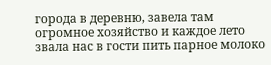города в деревню, завела там огромное хозяйство и каждое лето звала нас в гости пить парное молоко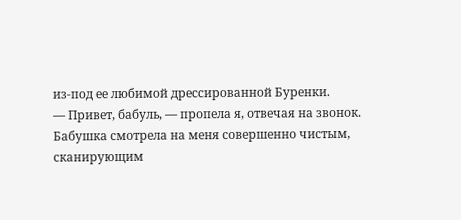из-под ее любимой дрессированной Буренки.
— Привет, бабуль, — пропела я, отвечая на звонок.
Бабушка смотрела на меня совершенно чистым, сканирующим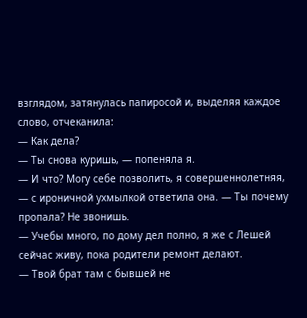взглядом, затянулась папиросой и, выделяя каждое слово, отчеканила:
— Как дела?
— Ты снова куришь, — попеняла я.
— И что? Могу себе позволить, я совершеннолетняя, — с ироничной ухмылкой ответила она. — Ты почему пропала? Не звонишь.
— Учебы много, по дому дел полно, я же с Лешей сейчас живу, пока родители ремонт делают.
— Твой брат там с бывшей не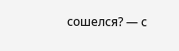сошелся? — с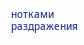нотками раздражения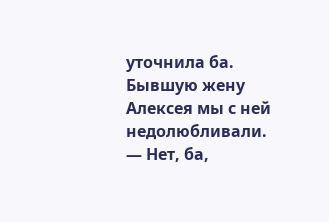уточнила ба.
Бывшую жену Алексея мы с ней недолюбливали.
— Нет, ба,